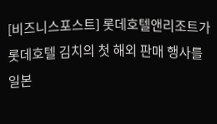[비즈니스포스트] 롯데호텔앤리조트가 롯데호텔 김치의 첫 해외 판매 행사를 일본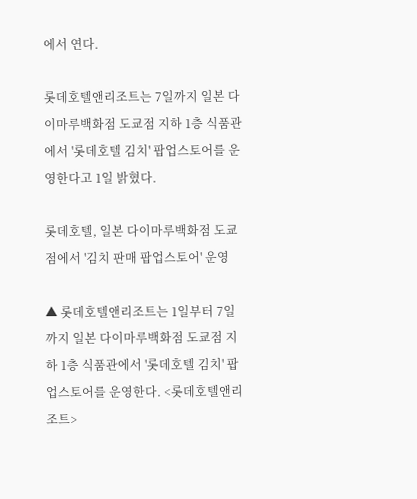에서 연다.

롯데호텔앤리조트는 7일까지 일본 다이마루백화점 도쿄점 지하 1층 식품관에서 '롯데호텔 김치' 팝업스토어를 운영한다고 1일 밝혔다.

롯데호텔, 일본 다이마루백화점 도쿄점에서 '김치 판매 팝업스토어' 운영

▲ 롯데호텔앤리조트는 1일부터 7일까지 일본 다이마루백화점 도쿄점 지하 1층 식품관에서 '롯데호텔 김치' 팝업스토어를 운영한다. <롯데호텔앤리조트>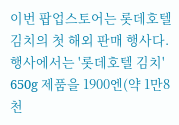이번 팝업스토어는 롯데호텔 김치의 첫 해외 판매 행사다. 행사에서는 '롯데호텔 김치' 650g 제품을 1900엔(약 1만8천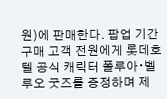원)에 판매한다. 팝업 기간 구매 고객 전원에게 롯데호텔 공식 캐릭터 폴루아∙벨루오 굿즈를 증정하며 제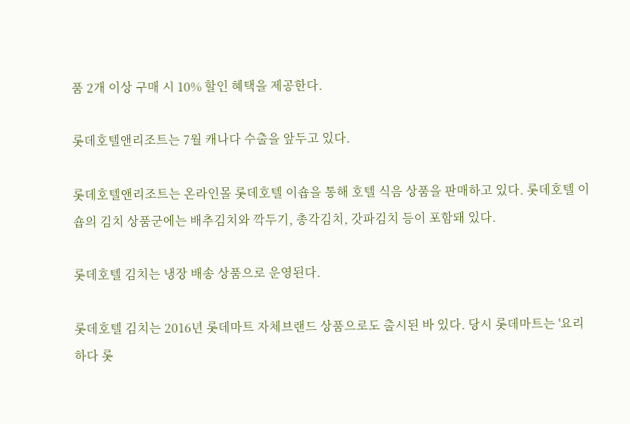품 2개 이상 구매 시 10% 할인 혜택을 제공한다.

롯데호텔앤리조트는 7월 캐나다 수출을 앞두고 있다.

롯데호텔앤리조트는 온라인몰 롯데호텔 이숍을 통해 호텔 식음 상품을 판매하고 있다. 롯데호텔 이숍의 김치 상품군에는 배추김치와 깍두기, 총각김치, 갓파김치 등이 포함돼 있다.

롯데호텔 김치는 냉장 배송 상품으로 운영된다.

롯데호텔 김치는 2016년 롯데마트 자체브랜드 상품으로도 출시된 바 있다. 당시 롯데마트는 '요리하다 롯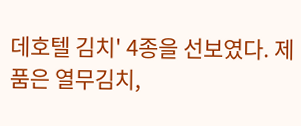데호텔 김치' 4종을 선보였다. 제품은 열무김치,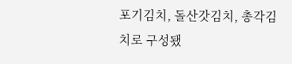포기김치, 돌산갓김치, 총각김치로 구성됐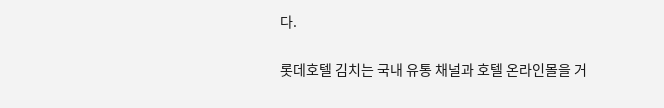다.

롯데호텔 김치는 국내 유통 채널과 호텔 온라인몰을 거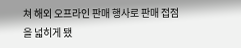쳐 해외 오프라인 판매 행사로 판매 접점을 넓히게 됐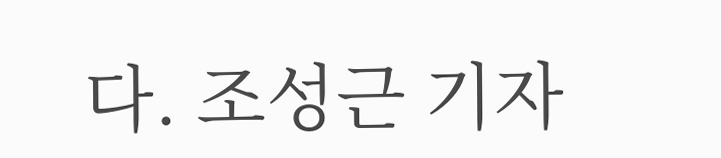다. 조성근 기자